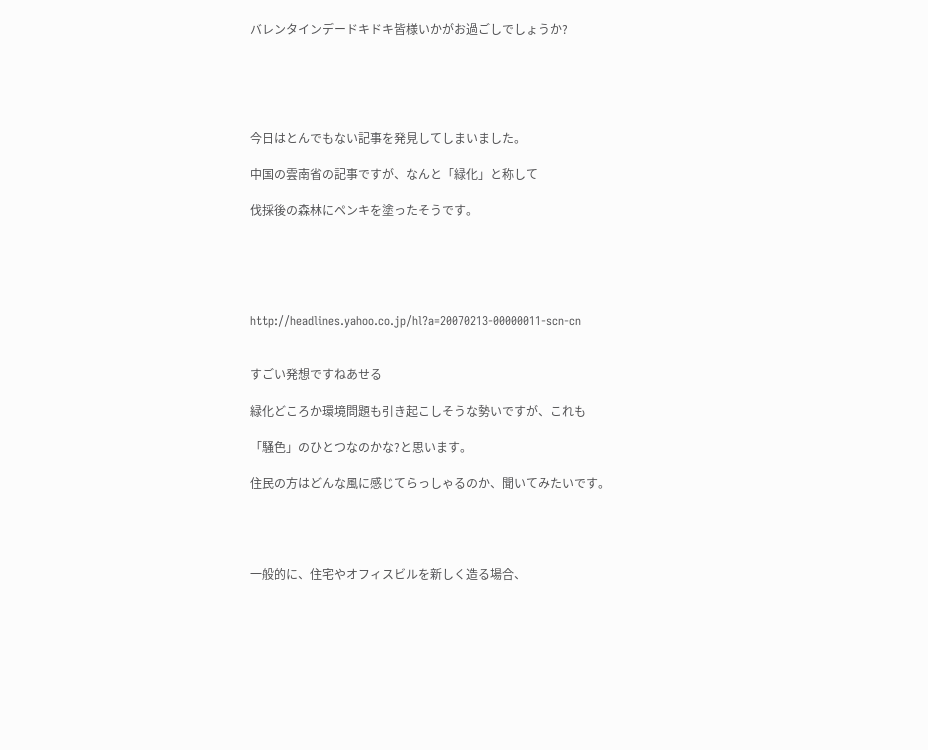バレンタインデードキドキ皆様いかがお過ごしでしょうか?





今日はとんでもない記事を発見してしまいました。

中国の雲南省の記事ですが、なんと「緑化」と称して

伐採後の森林にペンキを塗ったそうです。





http://headlines.yahoo.co.jp/hl?a=20070213-00000011-scn-cn


すごい発想ですねあせる

緑化どころか環境問題も引き起こしそうな勢いですが、これも

「騒色」のひとつなのかな?と思います。

住民の方はどんな風に感じてらっしゃるのか、聞いてみたいです。




一般的に、住宅やオフィスビルを新しく造る場合、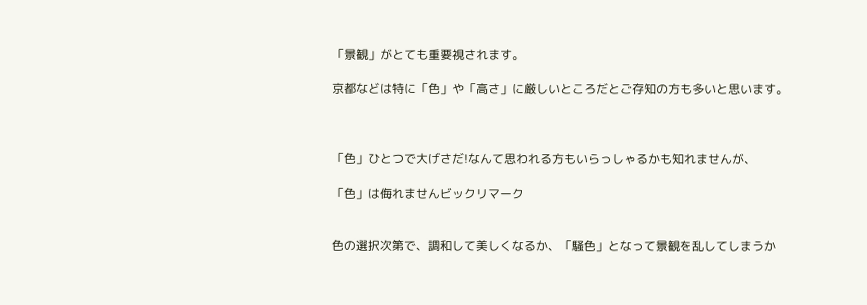「景観」がとても重要視されます。

京都などは特に「色」や「高さ」に厳しいところだとご存知の方も多いと思います。



「色」ひとつで大げさだ!なんて思われる方もいらっしゃるかも知れませんが、

「色」は侮れませんビックリマーク


色の選択次第で、調和して美しくなるか、「騒色」となって景観を乱してしまうか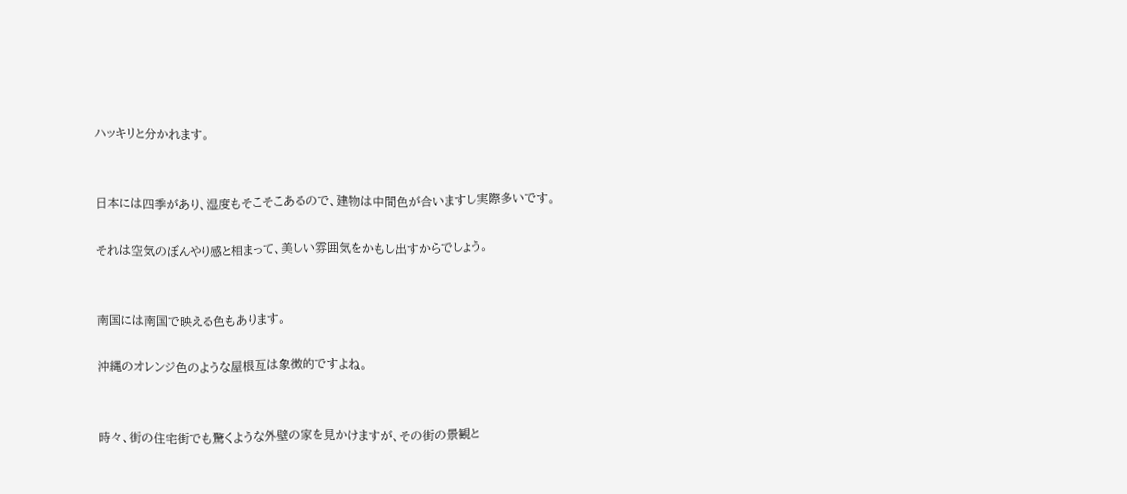ハッキリと分かれます。


日本には四季があり、湿度もそこそこあるので、建物は中間色が合いますし実際多いです。

それは空気のぼんやり感と相まって、美しい雰囲気をかもし出すからでしょう。


南国には南国で映える色もあります。

沖縄のオレンジ色のような屋根亙は象徴的ですよね。


時々、街の住宅街でも驚くような外壁の家を見かけますが、その街の景観と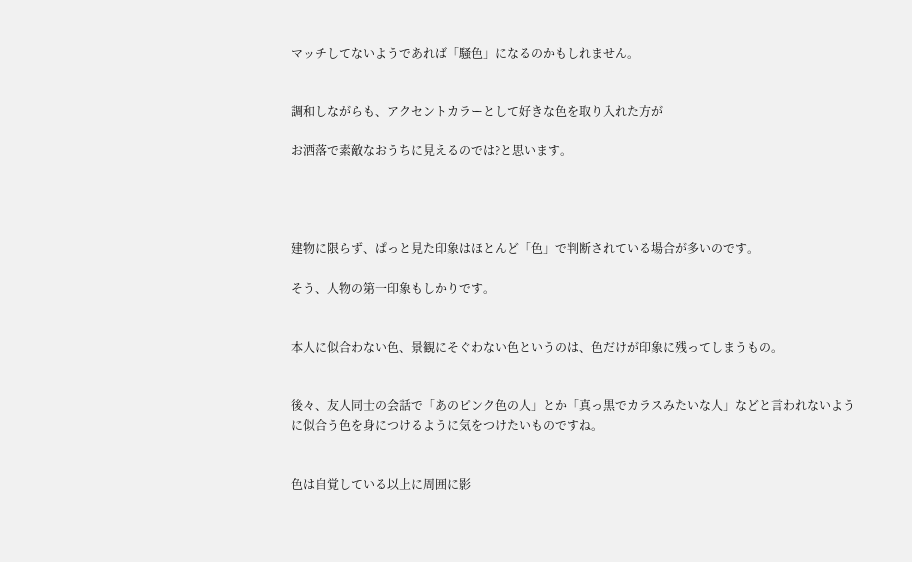マッチしてないようであれば「騒色」になるのかもしれません。


調和しながらも、アクセントカラーとして好きな色を取り入れた方が

お洒落で素敵なおうちに見えるのでは?と思います。




建物に限らず、ぱっと見た印象はほとんど「色」で判断されている場合が多いのです。

そう、人物の第一印象もしかりです。


本人に似合わない色、景観にそぐわない色というのは、色だけが印象に残ってしまうもの。


後々、友人同士の会話で「あのピンク色の人」とか「真っ黒でカラスみたいな人」などと言われないように似合う色を身につけるように気をつけたいものですね。


色は自覚している以上に周囲に影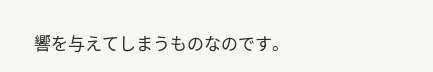響を与えてしまうものなのです。